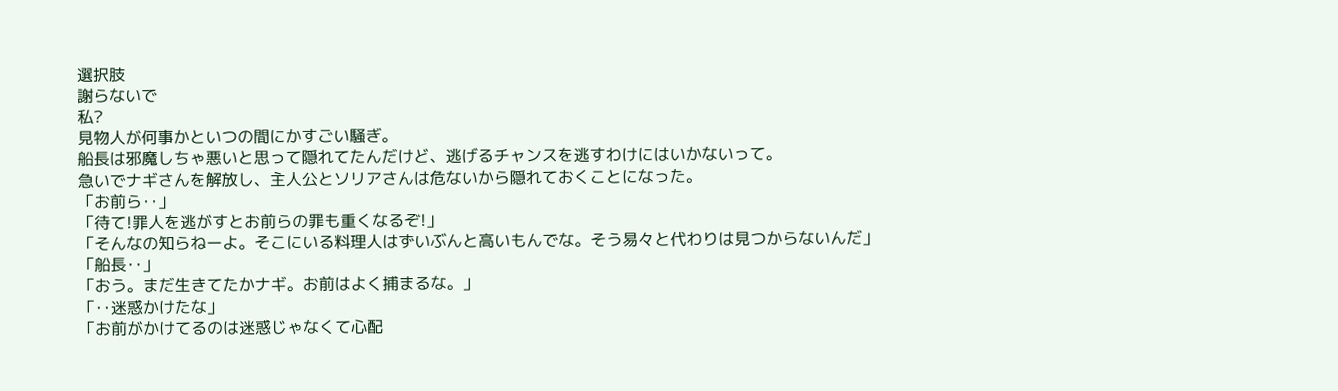選択肢
謝らないで
私?
見物人が何事かといつの間にかすごい騒ぎ。
船長は邪魔しちゃ悪いと思って隠れてたんだけど、逃げるチャンスを逃すわけにはいかないって。
急いでナギさんを解放し、主人公とソリアさんは危ないから隠れておくことになった。
「お前ら‥」
「待て!罪人を逃がすとお前らの罪も重くなるぞ!」
「そんなの知らねーよ。そこにいる料理人はずいぶんと高いもんでな。そう易々と代わりは見つからないんだ」
「船長‥」
「おう。まだ生きてたかナギ。お前はよく捕まるな。」
「‥迷惑かけたな」
「お前がかけてるのは迷惑じゃなくて心配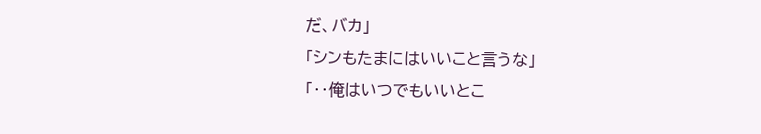だ、バカ」
「シンもたまにはいいこと言うな」
「‥俺はいつでもいいとこ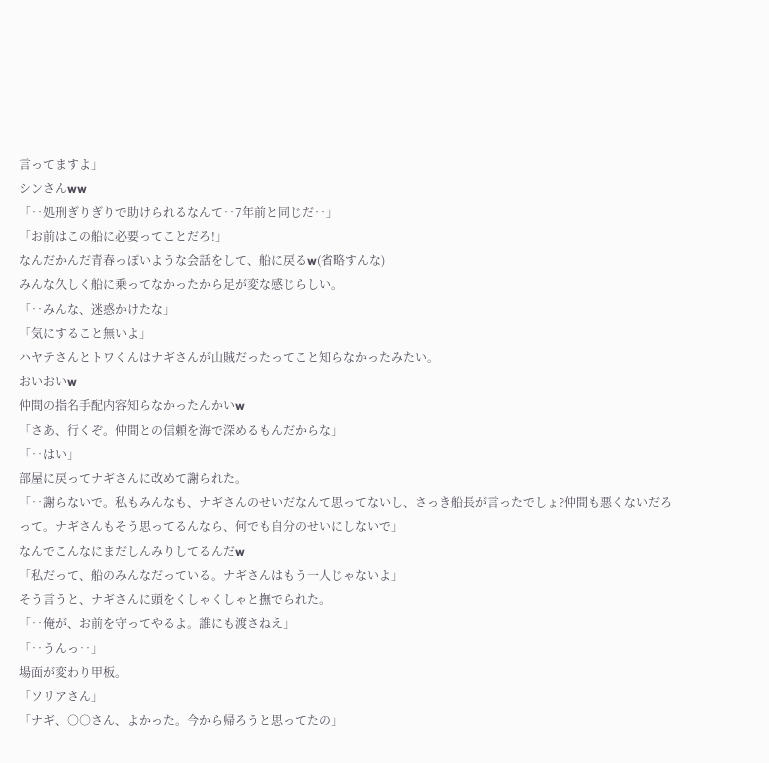言ってますよ」
シンさんww
「‥処刑ぎりぎりで助けられるなんて‥7年前と同じだ‥」
「お前はこの船に必要ってことだろ!」
なんだかんだ青春っぽいような会話をして、船に戻るw(省略すんな)
みんな久しく船に乗ってなかったから足が変な感じらしい。
「‥みんな、迷惑かけたな」
「気にすること無いよ」
ハヤテさんとトワくんはナギさんが山賊だったってこと知らなかったみたい。
おいおいw
仲間の指名手配内容知らなかったんかいw
「さあ、行くぞ。仲間との信頼を海で深めるもんだからな」
「‥はい」
部屋に戻ってナギさんに改めて謝られた。
「‥謝らないで。私もみんなも、ナギさんのせいだなんて思ってないし、さっき船長が言ったでしょ?仲間も悪くないだろって。ナギさんもそう思ってるんなら、何でも自分のせいにしないで」
なんでこんなにまだしんみりしてるんだw
「私だって、船のみんなだっている。ナギさんはもう一人じゃないよ」
そう言うと、ナギさんに頭をくしゃくしゃと撫でられた。
「‥俺が、お前を守ってやるよ。誰にも渡さねえ」
「‥うんっ‥」
場面が変わり甲板。
「ソリアさん」
「ナギ、○○さん、よかった。今から帰ろうと思ってたの」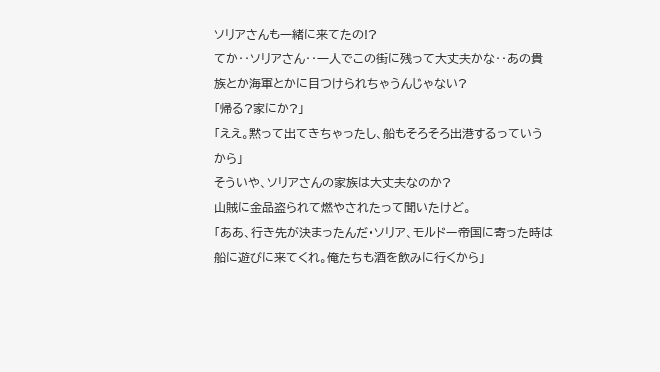ソリアさんも一緒に来てたの!?
てか‥ソリアさん‥一人でこの街に残って大丈夫かな‥あの貴族とか海軍とかに目つけられちゃうんじゃない?
「帰る?家にか?」
「ええ。黙って出てきちゃったし、船もそろそろ出港するっていうから」
そういや、ソリアさんの家族は大丈夫なのか?
山賊に金品盗られて燃やされたって聞いたけど。
「ああ、行き先が決まったんだ・ソリア、モルドー帝国に寄った時は船に遊びに来てくれ。俺たちも酒を飲みに行くから」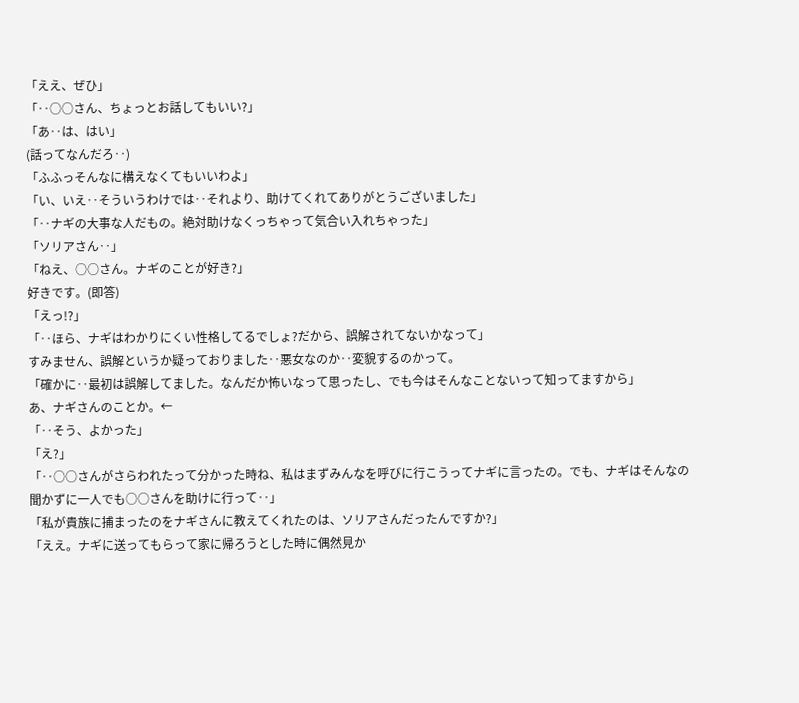「ええ、ぜひ」
「‥○○さん、ちょっとお話してもいい?」
「あ‥は、はい」
(話ってなんだろ‥)
「ふふっそんなに構えなくてもいいわよ」
「い、いえ‥そういうわけでは‥それより、助けてくれてありがとうございました」
「‥ナギの大事な人だもの。絶対助けなくっちゃって気合い入れちゃった」
「ソリアさん‥」
「ねえ、○○さん。ナギのことが好き?」
好きです。(即答)
「えっ!?」
「‥ほら、ナギはわかりにくい性格してるでしょ?だから、誤解されてないかなって」
すみません、誤解というか疑っておりました‥悪女なのか‥変貌するのかって。
「確かに‥最初は誤解してました。なんだか怖いなって思ったし、でも今はそんなことないって知ってますから」
あ、ナギさんのことか。←
「‥そう、よかった」
「え?」
「‥○○さんがさらわれたって分かった時ね、私はまずみんなを呼びに行こうってナギに言ったの。でも、ナギはそんなの聞かずに一人でも○○さんを助けに行って‥」
「私が貴族に捕まったのをナギさんに教えてくれたのは、ソリアさんだったんですか?」
「ええ。ナギに送ってもらって家に帰ろうとした時に偶然見か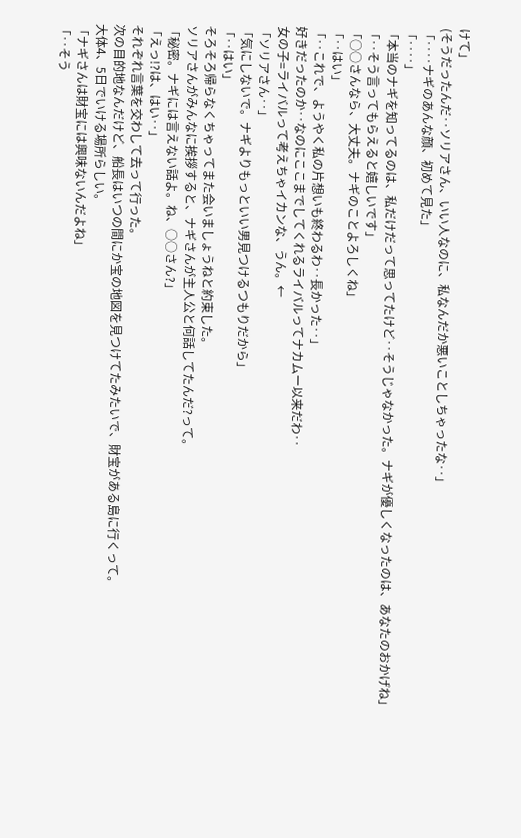けて」
(そうだったんだ‥ソリアさん、いい人なのに、私なんだか悪いことしちゃったな‥」
「‥‥ナギのあんな顔、初めて見た」
「‥‥」
「本当のナギを知ってるのは、私だけだって思ってたけど‥そうじゃなかった。ナギが優しくなったのは、あなたのおかげね」
「‥そう言ってもらえると嬉しいです」
「○○さんなら、大丈夫。ナギのことよろしくね」
「‥はい」
「‥これで、ようやく私の片想いも終わるわ‥長かった‥」
好きだったのか‥なのにここまでしてくれるライバルってナカムー以来だわ‥
女の子=ライバルって考えちゃイカンな、うん。←
「ソリアさん‥」
「気にしないで。ナギよりもっといい男見つけるつもりだから」
「‥はい」
そろそろ帰らなくちゃってまた会いましょうねと約束した。
ソリアさんがみんなに挨拶すると、ナギさんが主人公と何話してたんだ?って。
「秘密。ナギには言えない話よ。ね、○○さん?」
「えっ!?は、はい‥」
それぞれ言葉を交わして去って行った。
次の目的地なんだけど、船長はいつの間にか宝の地図を見つけてたみたいで、財宝がある島に行くって。
大体4、5日でいける場所らしい。
「ナギさんは財宝には興味ないんだよね」
「‥そう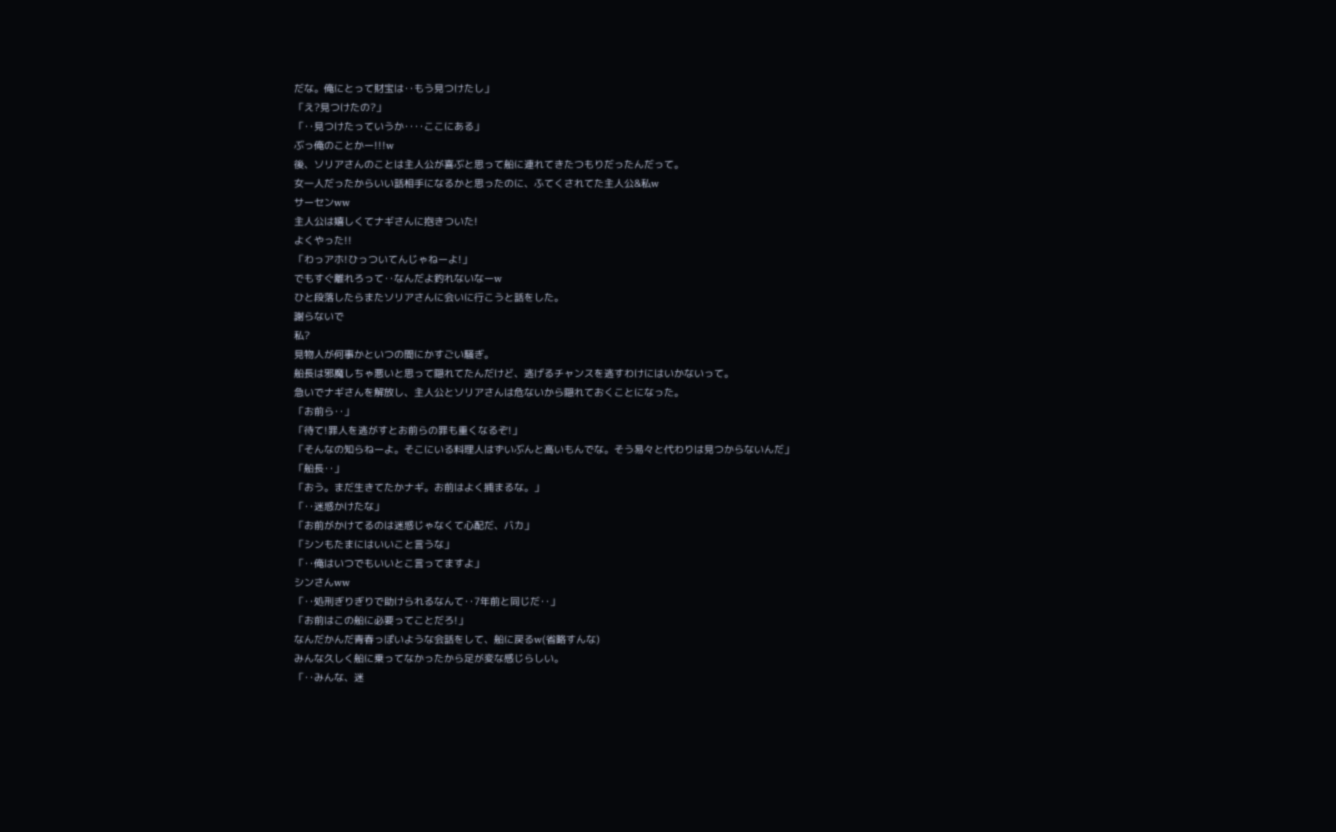だな。俺にとって財宝は‥もう見つけたし」
「え?見つけたの?」
「‥見つけたっていうか‥‥ここにある」
ぶっ俺のことかー!!!w
後、ソリアさんのことは主人公が喜ぶと思って船に連れてきたつもりだったんだって。
女一人だったからいい話相手になるかと思ったのに、ふてくされてた主人公&私w
サーセンww
主人公は嬉しくてナギさんに抱きついた!
よくやった!!
「わっアホ!ひっついてんじゃねーよ!」
でもすぐ離れろって‥なんだよ釣れないなーw
ひと段落したらまたソリアさんに会いに行こうと話をした。
謝らないで
私?
見物人が何事かといつの間にかすごい騒ぎ。
船長は邪魔しちゃ悪いと思って隠れてたんだけど、逃げるチャンスを逃すわけにはいかないって。
急いでナギさんを解放し、主人公とソリアさんは危ないから隠れておくことになった。
「お前ら‥」
「待て!罪人を逃がすとお前らの罪も重くなるぞ!」
「そんなの知らねーよ。そこにいる料理人はずいぶんと高いもんでな。そう易々と代わりは見つからないんだ」
「船長‥」
「おう。まだ生きてたかナギ。お前はよく捕まるな。」
「‥迷惑かけたな」
「お前がかけてるのは迷惑じゃなくて心配だ、バカ」
「シンもたまにはいいこと言うな」
「‥俺はいつでもいいとこ言ってますよ」
シンさんww
「‥処刑ぎりぎりで助けられるなんて‥7年前と同じだ‥」
「お前はこの船に必要ってことだろ!」
なんだかんだ青春っぽいような会話をして、船に戻るw(省略すんな)
みんな久しく船に乗ってなかったから足が変な感じらしい。
「‥みんな、迷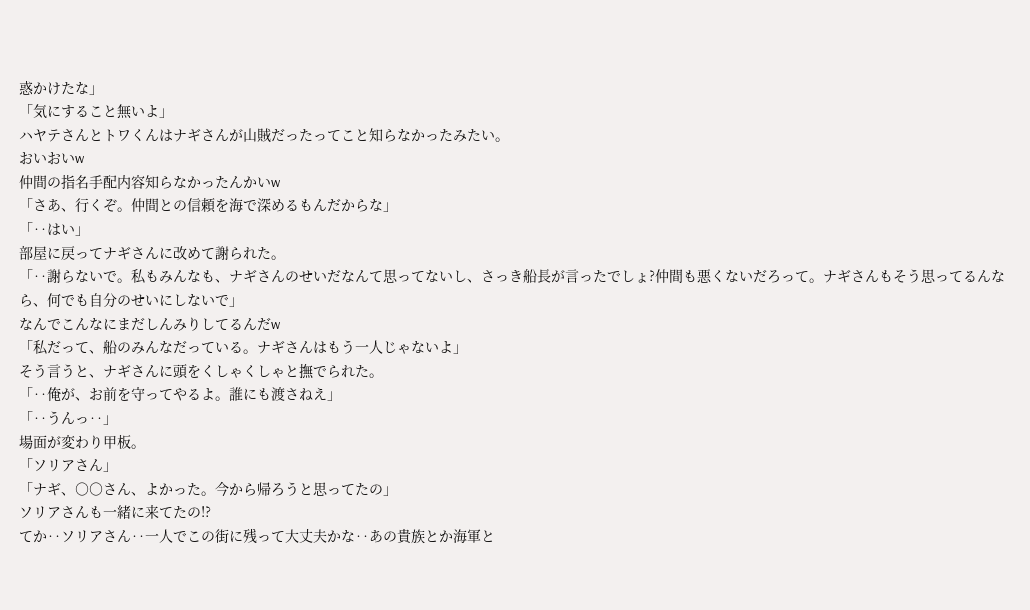惑かけたな」
「気にすること無いよ」
ハヤテさんとトワくんはナギさんが山賊だったってこと知らなかったみたい。
おいおいw
仲間の指名手配内容知らなかったんかいw
「さあ、行くぞ。仲間との信頼を海で深めるもんだからな」
「‥はい」
部屋に戻ってナギさんに改めて謝られた。
「‥謝らないで。私もみんなも、ナギさんのせいだなんて思ってないし、さっき船長が言ったでしょ?仲間も悪くないだろって。ナギさんもそう思ってるんなら、何でも自分のせいにしないで」
なんでこんなにまだしんみりしてるんだw
「私だって、船のみんなだっている。ナギさんはもう一人じゃないよ」
そう言うと、ナギさんに頭をくしゃくしゃと撫でられた。
「‥俺が、お前を守ってやるよ。誰にも渡さねえ」
「‥うんっ‥」
場面が変わり甲板。
「ソリアさん」
「ナギ、○○さん、よかった。今から帰ろうと思ってたの」
ソリアさんも一緒に来てたの!?
てか‥ソリアさん‥一人でこの街に残って大丈夫かな‥あの貴族とか海軍と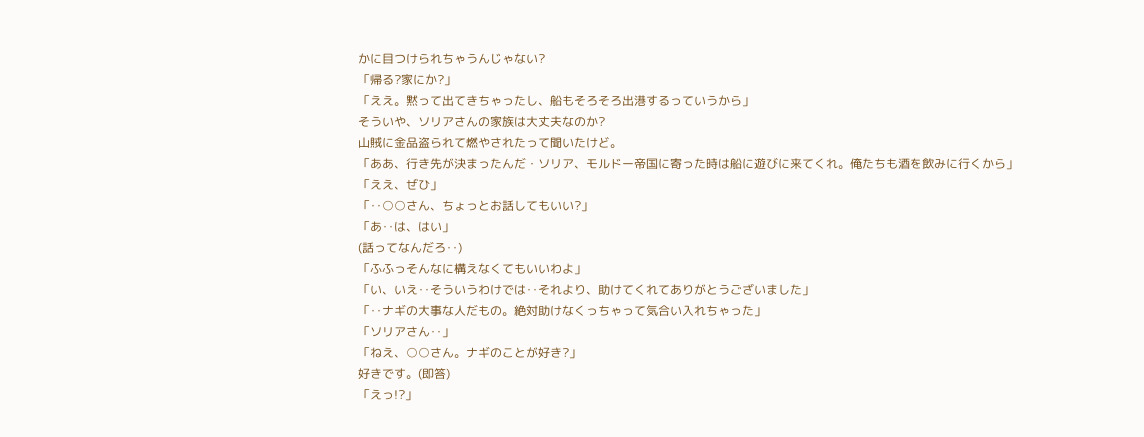かに目つけられちゃうんじゃない?
「帰る?家にか?」
「ええ。黙って出てきちゃったし、船もそろそろ出港するっていうから」
そういや、ソリアさんの家族は大丈夫なのか?
山賊に金品盗られて燃やされたって聞いたけど。
「ああ、行き先が決まったんだ・ソリア、モルドー帝国に寄った時は船に遊びに来てくれ。俺たちも酒を飲みに行くから」
「ええ、ぜひ」
「‥○○さん、ちょっとお話してもいい?」
「あ‥は、はい」
(話ってなんだろ‥)
「ふふっそんなに構えなくてもいいわよ」
「い、いえ‥そういうわけでは‥それより、助けてくれてありがとうございました」
「‥ナギの大事な人だもの。絶対助けなくっちゃって気合い入れちゃった」
「ソリアさん‥」
「ねえ、○○さん。ナギのことが好き?」
好きです。(即答)
「えっ!?」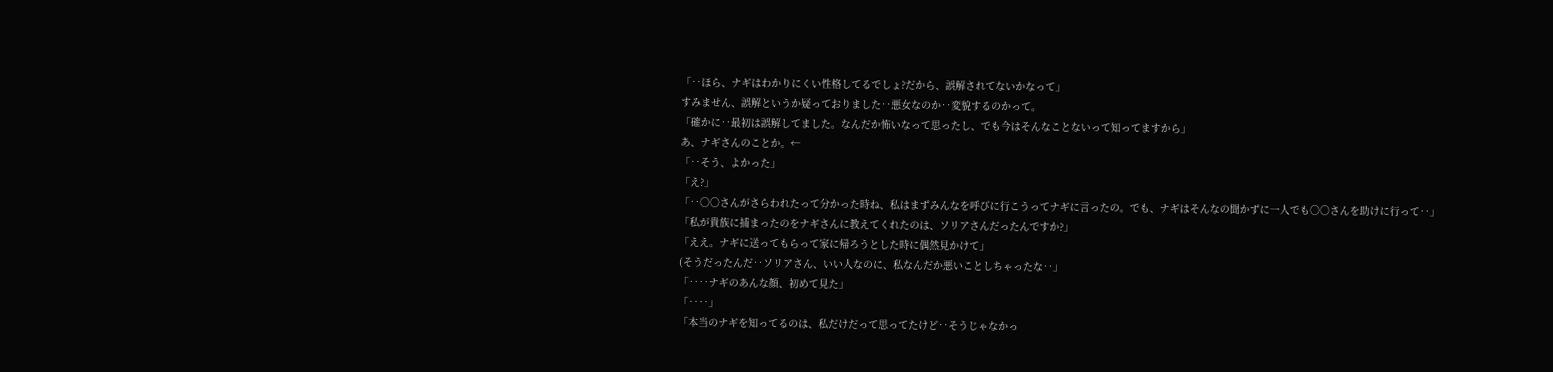「‥ほら、ナギはわかりにくい性格してるでしょ?だから、誤解されてないかなって」
すみません、誤解というか疑っておりました‥悪女なのか‥変貌するのかって。
「確かに‥最初は誤解してました。なんだか怖いなって思ったし、でも今はそんなことないって知ってますから」
あ、ナギさんのことか。←
「‥そう、よかった」
「え?」
「‥○○さんがさらわれたって分かった時ね、私はまずみんなを呼びに行こうってナギに言ったの。でも、ナギはそんなの聞かずに一人でも○○さんを助けに行って‥」
「私が貴族に捕まったのをナギさんに教えてくれたのは、ソリアさんだったんですか?」
「ええ。ナギに送ってもらって家に帰ろうとした時に偶然見かけて」
(そうだったんだ‥ソリアさん、いい人なのに、私なんだか悪いことしちゃったな‥」
「‥‥ナギのあんな顔、初めて見た」
「‥‥」
「本当のナギを知ってるのは、私だけだって思ってたけど‥そうじゃなかっ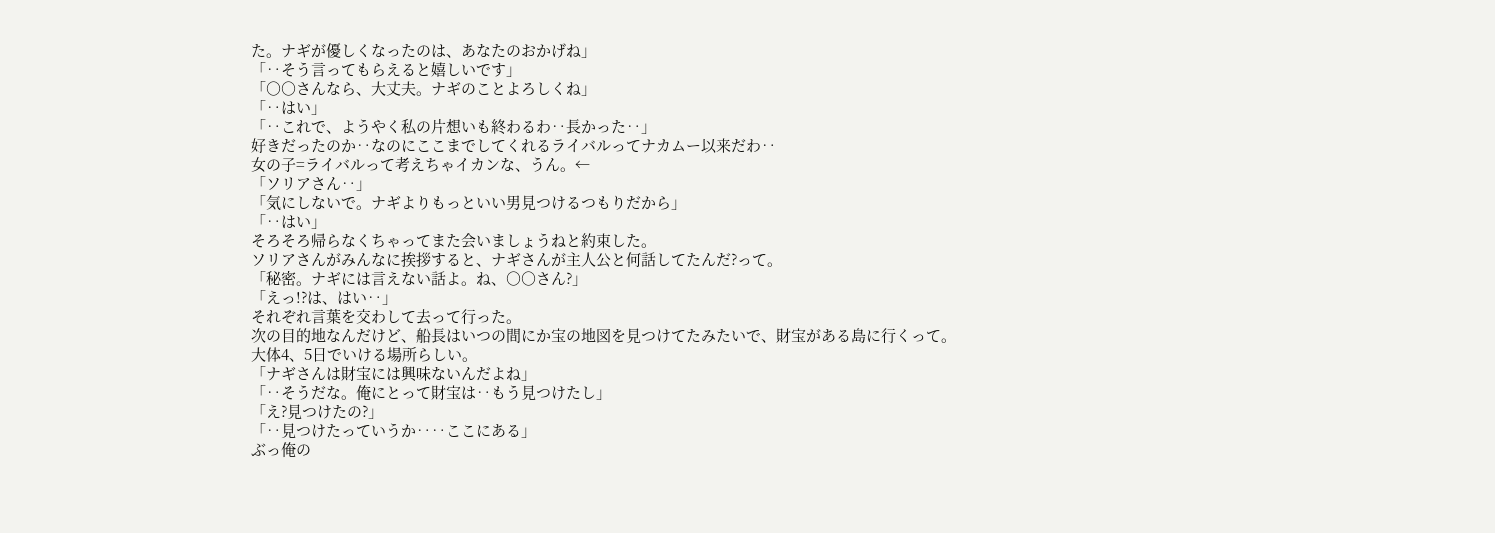た。ナギが優しくなったのは、あなたのおかげね」
「‥そう言ってもらえると嬉しいです」
「○○さんなら、大丈夫。ナギのことよろしくね」
「‥はい」
「‥これで、ようやく私の片想いも終わるわ‥長かった‥」
好きだったのか‥なのにここまでしてくれるライバルってナカムー以来だわ‥
女の子=ライバルって考えちゃイカンな、うん。←
「ソリアさん‥」
「気にしないで。ナギよりもっといい男見つけるつもりだから」
「‥はい」
そろそろ帰らなくちゃってまた会いましょうねと約束した。
ソリアさんがみんなに挨拶すると、ナギさんが主人公と何話してたんだ?って。
「秘密。ナギには言えない話よ。ね、○○さん?」
「えっ!?は、はい‥」
それぞれ言葉を交わして去って行った。
次の目的地なんだけど、船長はいつの間にか宝の地図を見つけてたみたいで、財宝がある島に行くって。
大体4、5日でいける場所らしい。
「ナギさんは財宝には興味ないんだよね」
「‥そうだな。俺にとって財宝は‥もう見つけたし」
「え?見つけたの?」
「‥見つけたっていうか‥‥ここにある」
ぶっ俺の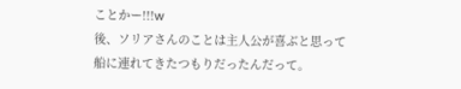ことかー!!!w
後、ソリアさんのことは主人公が喜ぶと思って船に連れてきたつもりだったんだって。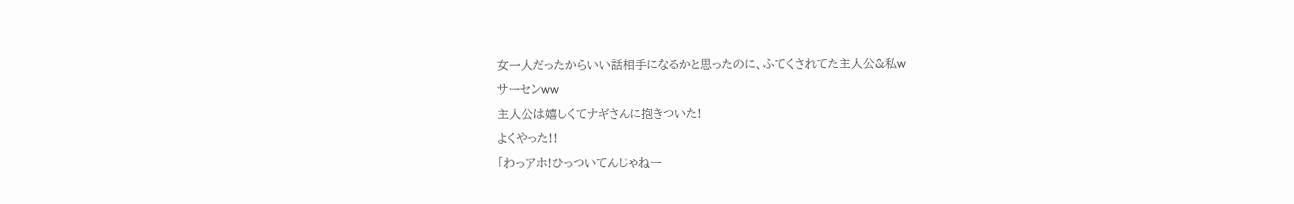女一人だったからいい話相手になるかと思ったのに、ふてくされてた主人公&私w
サーセンww
主人公は嬉しくてナギさんに抱きついた!
よくやった!!
「わっアホ!ひっついてんじゃねー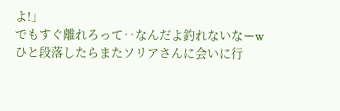よ!」
でもすぐ離れろって‥なんだよ釣れないなーw
ひと段落したらまたソリアさんに会いに行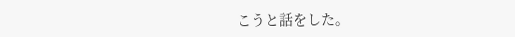こうと話をした。